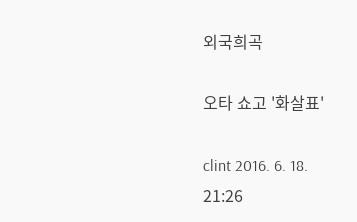외국희곡

오타 쇼고 '화살표'

clint 2016. 6. 18. 21:26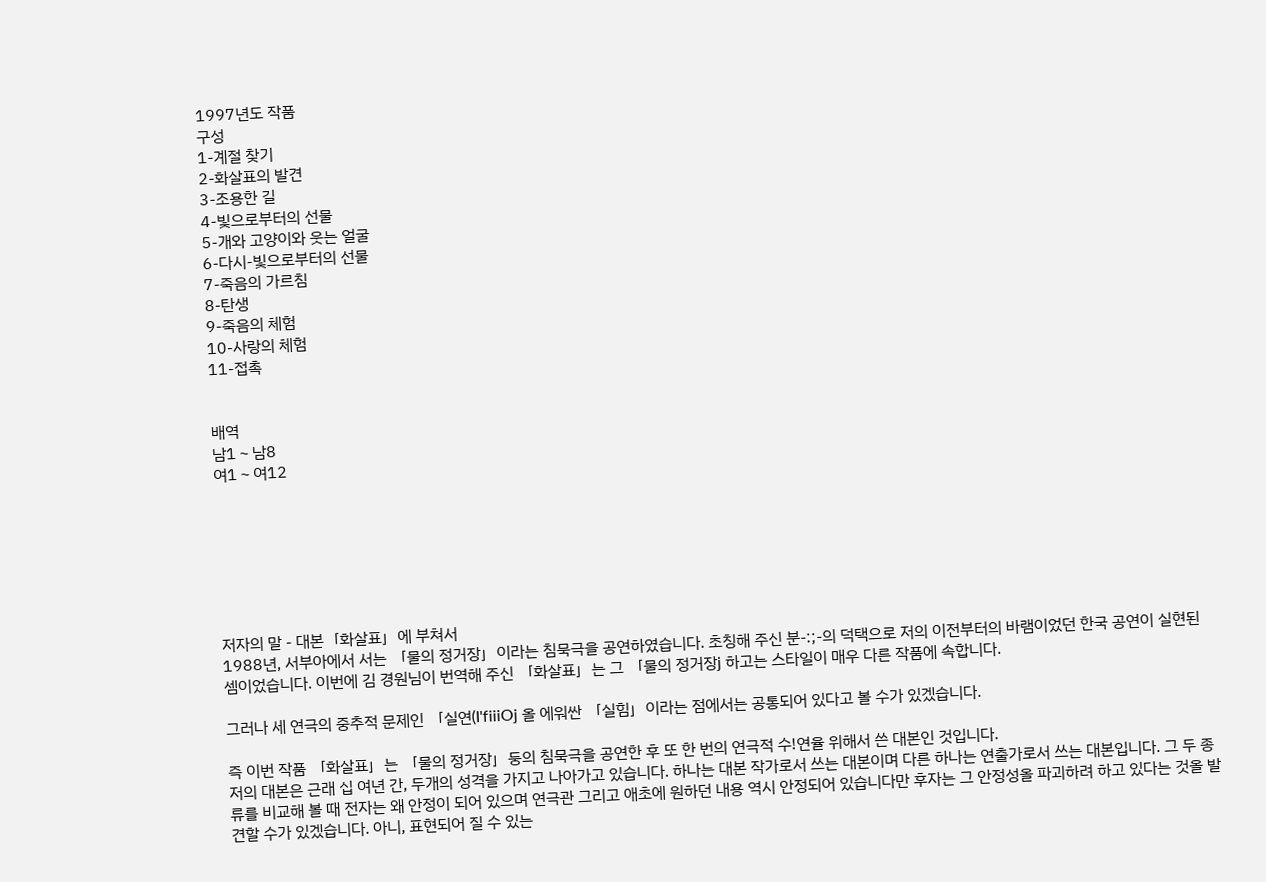1997년도 작품
구성
1-계절 찾기
2-화살표의 발견
3-조용한 길
4-빛으로부터의 선물
5-개와 고양이와 웃는 얼굴
6-다시-빛으로부터의 선물
7-죽음의 가르침
8-탄생
9-죽음의 체험
10-사랑의 체험
11-접촉


배역
남1∼남8
여1∼여12







저자의 말 - 대본「화살표」에 부쳐서
1988년, 서부아에서 서는 「물의 정거장」이라는 침묵극을 공연하였습니다. 초칭해 주신 분-:;-의 덕택으로 저의 이전부터의 바램이었던 한국 공연이 실현된 셈이었습니다. 이번에 김 경원님이 번역해 주신 「화살표」는 그 「물의 정거장j 하고는 스타일이 매우 다른 작품에 속합니다.

그러나 세 연극의 중추적 문제인 「실연(I'fiiiOj 올 에워싼 「실힘」이라는 점에서는 공통되어 있다고 볼 수가 있겠습니다.

즉 이번 작품 「화살표」는 「물의 정거장」둥의 침묵극을 공연한 후 또 한 번의 연극적 수!연율 위해서 쓴 대본인 것입니다.
저의 대본은 근래 십 여년 간, 두개의 성격을 가지고 나아가고 있습니다. 하나는 대본 작가로서 쓰는 대본이며 다른 하나는 연출가로서 쓰는 대본입니다. 그 두 종류를 비교해 볼 때 전자는 왜 안정이 되어 있으며 연극관 그리고 애초에 원하던 내용 역시 안정되어 있습니다만 후자는 그 안정성올 파괴하려 하고 있다는 것올 발견할 수가 있겠습니다. 아니, 표현되어 질 수 있는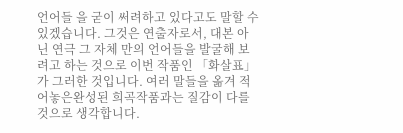언어들 을 굳이 써려하고 있다고도 말할 수 있겠습니다. 그것은 연출자로서, 대본 아닌 연극 그 자체 만의 언어들을 발굴해 보려고 하는 것으로 이번 작품인 「화살표」가 그러한 것입니다. 여러 말들을 옮겨 적어놓은완성된 희곡작품과는 질감이 다를 것으로 생각합니다.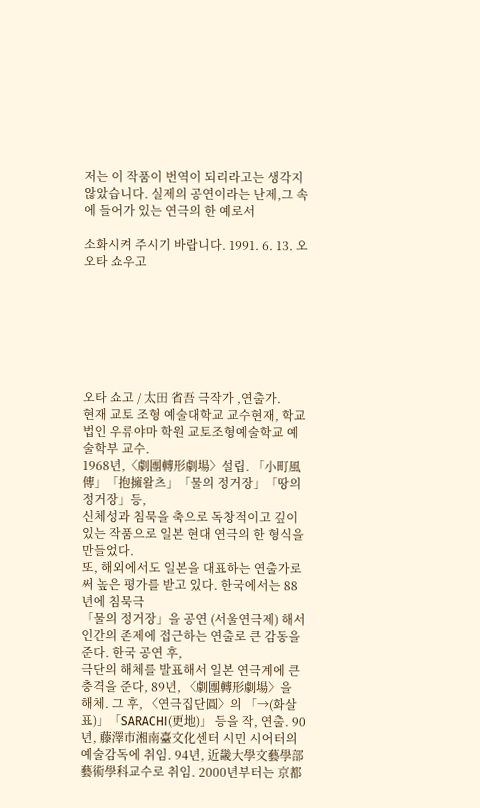저는 이 작품이 번역이 되리라고는 생각지 않았습니다. 실제의 공연이라는 난제,그 속에 들어가 있는 연극의 한 예로서

소화시켜 주시기 바랍니다. 1991. 6. 13. 오오타 쇼우고







오타 쇼고 / 太田 省吾 극작가 ,연출가.
현재 교토 조형 예술대학교 교수현재, 학교법인 우류야마 학원 교토조형예술학교 예술학부 교수.
1968년,〈劇團轉形劇場〉설립. 「小町風傳」「抱擁왈츠」「물의 정거장」「땅의 정거장」등,
신체성과 침묵을 축으로 독창적이고 깊이 있는 작품으로 일본 현대 연극의 한 형식을 만들었다.
또, 해외에서도 일본을 대표하는 연출가로써 높은 평가를 받고 있다. 한국에서는 88년에 침묵극
「물의 정거장」을 공연 (서울연극제) 해서 인간의 존제에 접근하는 연출로 큰 감동을 준다. 한국 공연 후,
극단의 해체를 발표해서 일본 연극계에 큰 충격을 준다, 89년, 〈劇團轉形劇場〉을 해체. 그 후, 〈연극집단圓〉의 「→(화살표)」「SARACHI(更地)」 등을 작, 연출. 90년, 藤澤市湘南臺文化센터 시민 시어터의 예술감독에 취임. 94년, 近畿大學文藝學部藝術學科교수로 취임. 2000년부터는 京都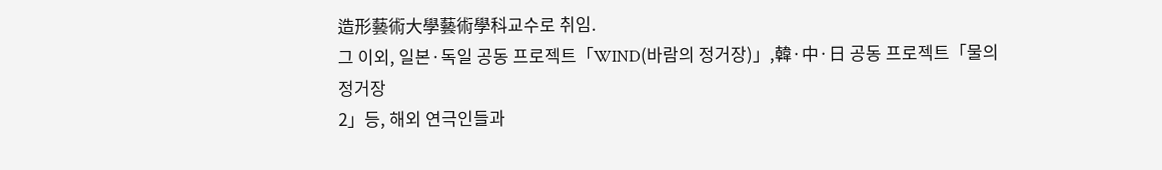造形藝術大學藝術學科교수로 취임.
그 이외, 일본·독일 공동 프로젝트「WIND(바람의 정거장)」,韓·中·日 공동 프로젝트「물의 정거장
2」등, 해외 연극인들과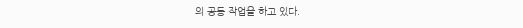의 공동 작업을 하고 있다.